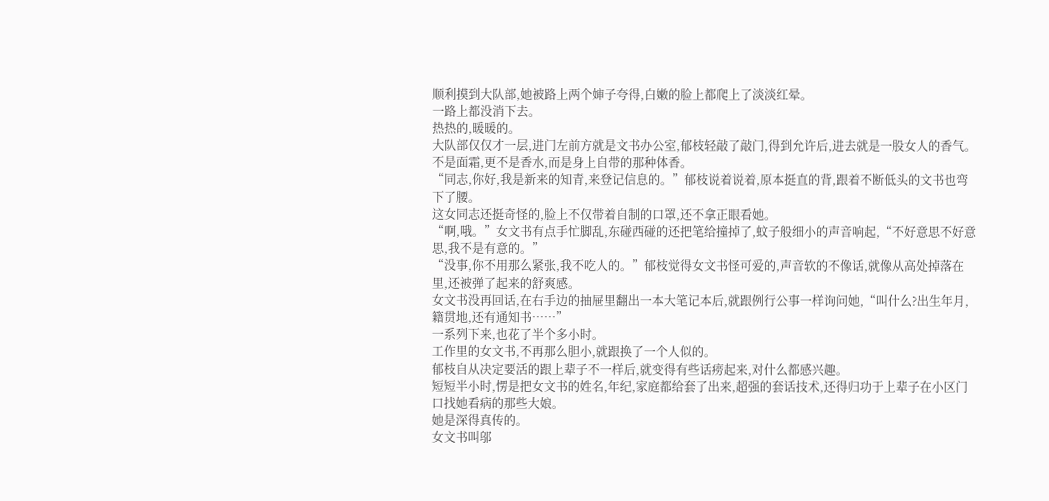顺利摸到大队部,她被路上两个婶子夸得,白嫩的脸上都爬上了淡淡红晕。
一路上都没消下去。
热热的,暖暖的。
大队部仅仅才一层,进门左前方就是文书办公室,郁枝轻敲了敲门,得到允许后,进去就是一股女人的香气。
不是面霜,更不是香水,而是身上自带的那种体香。
“同志,你好,我是新来的知青,来登记信息的。”郁枝说着说着,原本挺直的背,跟着不断低头的文书也弯下了腰。
这女同志还挺奇怪的,脸上不仅带着自制的口罩,还不拿正眼看她。
“啊,哦。”女文书有点手忙脚乱,东碰西碰的还把笔给撞掉了,蚊子般细小的声音响起,“不好意思不好意思,我不是有意的。”
“没事,你不用那么紧张,我不吃人的。”郁枝觉得女文书怪可爱的,声音软的不像话,就像从高处掉落在里,还被弹了起来的舒爽感。
女文书没再回话,在右手边的抽屉里翻出一本大笔记本后,就跟例行公事一样询问她,“叫什么?出生年月,籍贯地,还有通知书……”
一系列下来,也花了半个多小时。
工作里的女文书,不再那么胆小,就跟换了一个人似的。
郁枝自从决定要活的跟上辈子不一样后,就变得有些话痨起来,对什么都感兴趣。
短短半小时,愣是把女文书的姓名,年纪,家庭都给套了出来,超强的套话技术,还得归功于上辈子在小区门口找她看病的那些大娘。
她是深得真传的。
女文书叫邬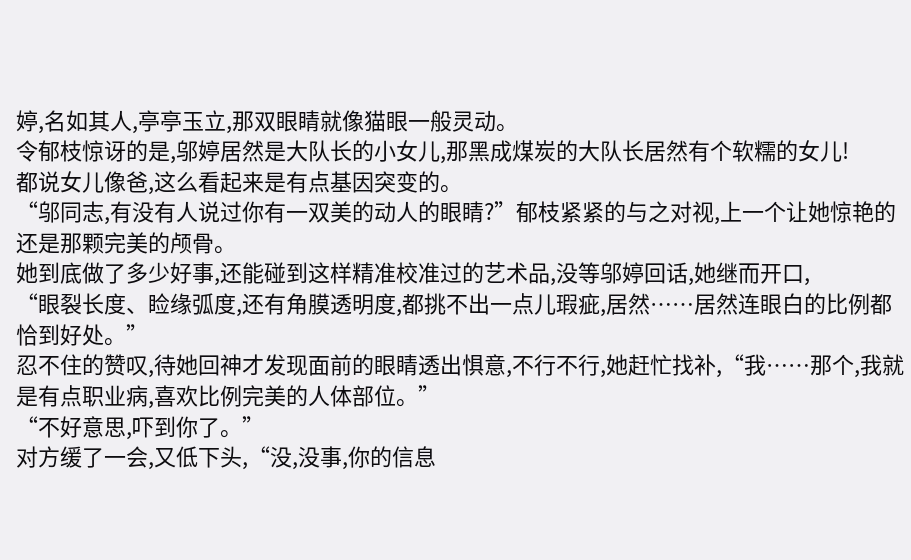婷,名如其人,亭亭玉立,那双眼睛就像猫眼一般灵动。
令郁枝惊讶的是,邬婷居然是大队长的小女儿,那黑成煤炭的大队长居然有个软糯的女儿!
都说女儿像爸,这么看起来是有点基因突变的。
“邬同志,有没有人说过你有一双美的动人的眼睛?”郁枝紧紧的与之对视,上一个让她惊艳的还是那颗完美的颅骨。
她到底做了多少好事,还能碰到这样精准校准过的艺术品,没等邬婷回话,她继而开口,
“眼裂长度、睑缘弧度,还有角膜透明度,都挑不出一点儿瑕疵,居然……居然连眼白的比例都恰到好处。”
忍不住的赞叹,待她回神才发现面前的眼睛透出惧意,不行不行,她赶忙找补,“我……那个,我就是有点职业病,喜欢比例完美的人体部位。”
“不好意思,吓到你了。”
对方缓了一会,又低下头,“没,没事,你的信息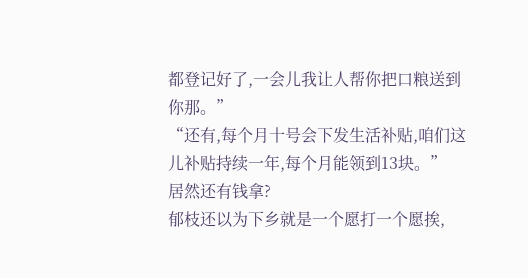都登记好了,一会儿我让人帮你把口粮送到你那。”
“还有,每个月十号会下发生活补贴,咱们这儿补贴持续一年,每个月能领到13块。”
居然还有钱拿?
郁枝还以为下乡就是一个愿打一个愿挨,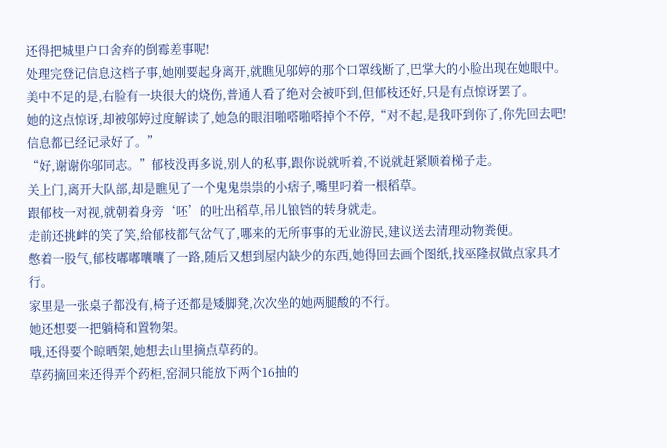还得把城里户口舍弃的倒霉差事呢!
处理完登记信息这档子事,她刚要起身离开,就瞧见邬婷的那个口罩线断了,巴掌大的小脸出现在她眼中。
美中不足的是,右脸有一块很大的烧伤,普通人看了绝对会被吓到,但郁枝还好,只是有点惊讶罢了。
她的这点惊讶,却被邬婷过度解读了,她急的眼泪啪嗒啪嗒掉个不停,“对不起,是我吓到你了,你先回去吧!信息都已经记录好了。”
“好,谢谢你邬同志。”郁枝没再多说,别人的私事,跟你说就听着,不说就赶紧顺着梯子走。
关上门,离开大队部,却是瞧见了一个鬼鬼祟祟的小痞子,嘴里叼着一根稻草。
跟郁枝一对视,就朝着身旁‘呸’的吐出稻草,吊儿锒铛的转身就走。
走前还挑衅的笑了笑,给郁枝都气岔气了,哪来的无所事事的无业游民,建议送去清理动物粪便。
憋着一股气,郁枝嘟嘟囔囔了一路,随后又想到屋内缺少的东西,她得回去画个图纸,找巫隆叔做点家具才行。
家里是一张桌子都没有,椅子还都是矮脚凳,次次坐的她两腿酸的不行。
她还想要一把躺椅和置物架。
哦,还得要个晾晒架,她想去山里摘点草药的。
草药摘回来还得弄个药柜,窑洞只能放下两个16抽的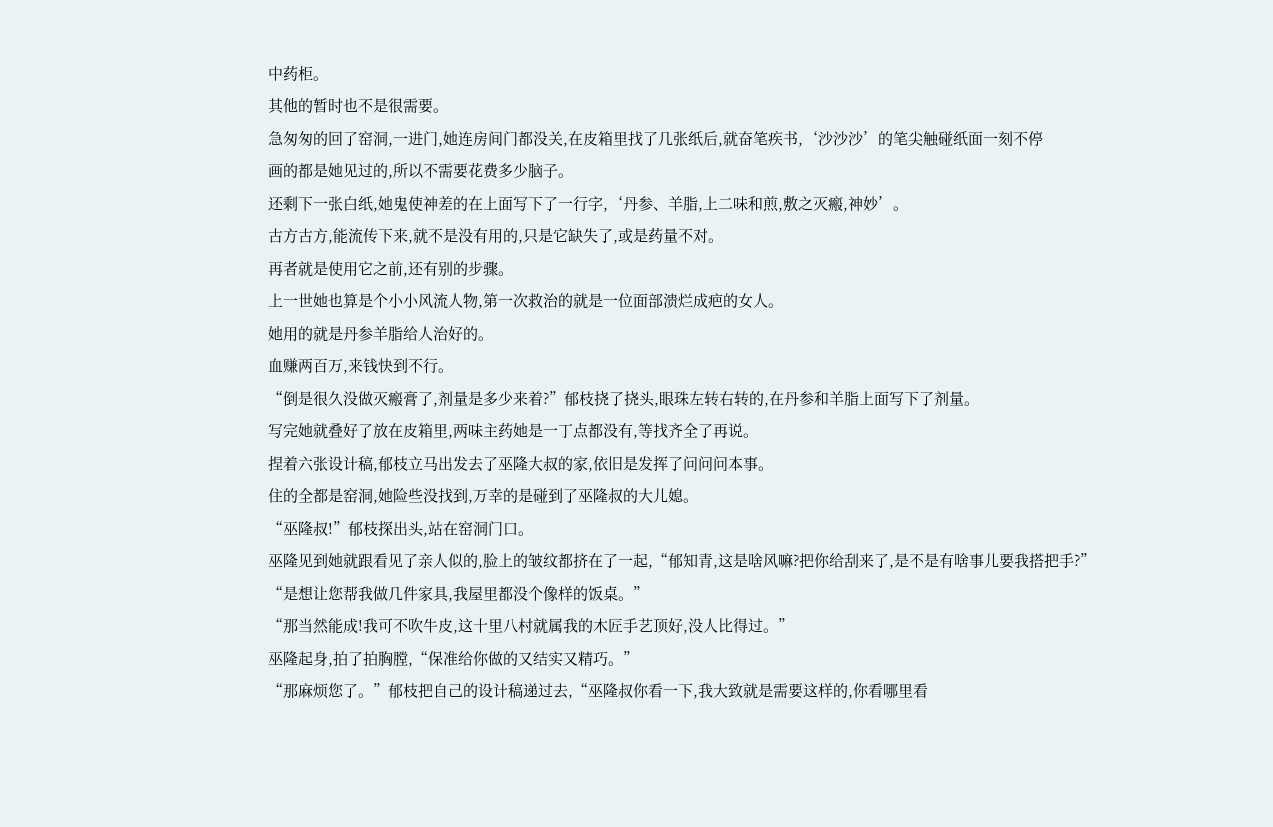中药柜。
其他的暂时也不是很需要。
急匆匆的回了窑洞,一进门,她连房间门都没关,在皮箱里找了几张纸后,就奋笔疾书,‘沙沙沙’的笔尖触碰纸面一刻不停
画的都是她见过的,所以不需要花费多少脑子。
还剩下一张白纸,她鬼使神差的在上面写下了一行字,‘丹参、羊脂,上二味和煎,敷之灭瘢,神妙’。
古方古方,能流传下来,就不是没有用的,只是它缺失了,或是药量不对。
再者就是使用它之前,还有别的步骤。
上一世她也算是个小小风流人物,第一次救治的就是一位面部溃烂成疤的女人。
她用的就是丹参羊脂给人治好的。
血赚两百万,来钱快到不行。
“倒是很久没做灭瘢膏了,剂量是多少来着?”郁枝挠了挠头,眼珠左转右转的,在丹参和羊脂上面写下了剂量。
写完她就叠好了放在皮箱里,两味主药她是一丁点都没有,等找齐全了再说。
捏着六张设计稿,郁枝立马出发去了巫隆大叔的家,依旧是发挥了问问问本事。
住的全都是窑洞,她险些没找到,万幸的是碰到了巫隆叔的大儿媳。
“巫隆叔!”郁枝探出头,站在窑洞门口。
巫隆见到她就跟看见了亲人似的,脸上的皱纹都挤在了一起,“郁知青,这是啥风嘛?把你给刮来了,是不是有啥事儿要我搭把手?”
“是想让您帮我做几件家具,我屋里都没个像样的饭桌。”
“那当然能成!我可不吹牛皮,这十里八村就属我的木匠手艺顶好,没人比得过。”
巫隆起身,拍了拍胸膛,“保准给你做的又结实又精巧。”
“那麻烦您了。”郁枝把自己的设计稿递过去,“巫隆叔你看一下,我大致就是需要这样的,你看哪里看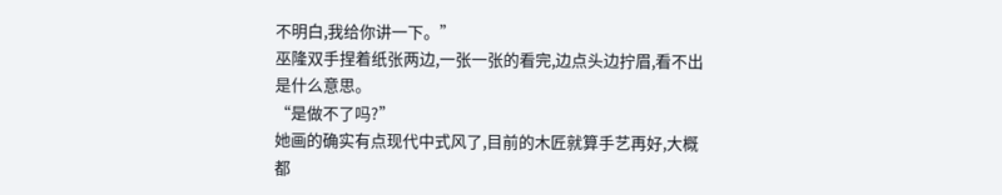不明白,我给你讲一下。”
巫隆双手捏着纸张两边,一张一张的看完,边点头边拧眉,看不出是什么意思。
“是做不了吗?”
她画的确实有点现代中式风了,目前的木匠就算手艺再好,大概都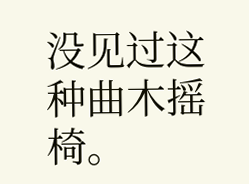没见过这种曲木摇椅。